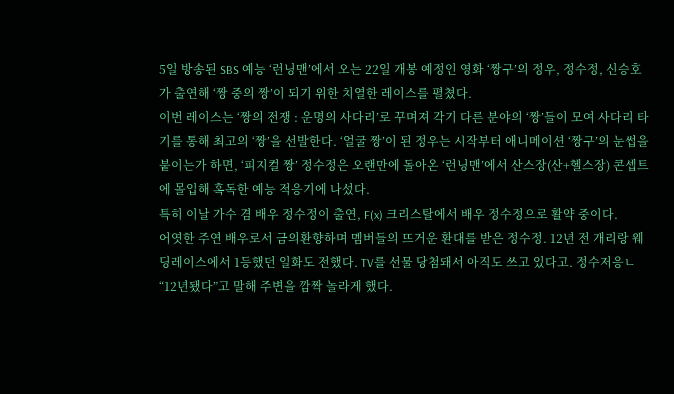5일 방송된 SBS 예능 ‘런닝맨’에서 오는 22일 개봉 예정인 영화 ‘짱구’의 정우, 정수정, 신승호가 출연해 ‘짱 중의 짱’이 되기 위한 치열한 레이스를 펼쳤다.
이번 레이스는 ‘짱의 전쟁 : 운명의 사다리’로 꾸며져 각기 다른 분야의 ‘짱’들이 모여 사다리 타기를 통해 최고의 ‘짱’을 선발한다. ‘얼굴 짱’이 된 정우는 시작부터 애니메이션 ‘짱구’의 눈썹을 붙이는가 하면, ‘피지컬 짱’ 정수정은 오랜만에 돌아온 ‘런닝맨’에서 산스장(산+헬스장) 콘셉트에 몰입해 혹독한 예능 적응기에 나섰다.
특히 이날 가수 겸 배우 정수정이 출연, F(x) 크리스탈에서 배우 정수정으로 활약 중이다.
어엿한 주연 배우로서 금의환향하며 멤버들의 뜨거운 환대를 받은 정수정. 12년 전 개리랑 웨딩레이스에서 1등했던 일화도 전했다. TV를 선물 당첨돼서 아직도 쓰고 있다고. 정수저응ㄴ “12년됐다”고 말해 주변을 깜짝 놀라게 했다.